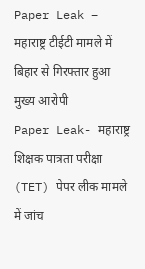Paper Leak – महाराष्ट्र टीईटी मामले में बिहार से गिरफ्तार हुआ मुख्य आरोपी
Paper Leak- महाराष्ट्र शिक्षक पात्रता परीक्षा (TET) पेपर लीक मामले में जांच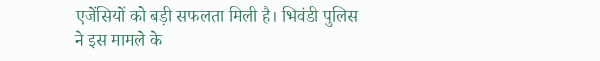एजेंसियों को बड़ी सफलता मिली है। भिवंडी पुलिस ने इस मामले के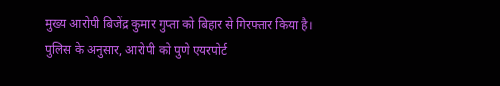मुख्य आरोपी बिजेंद्र कुमार गुप्ता को बिहार से गिरफ्तार किया है। पुलिस के अनुसार, आरोपी को पुणे एयरपोर्ट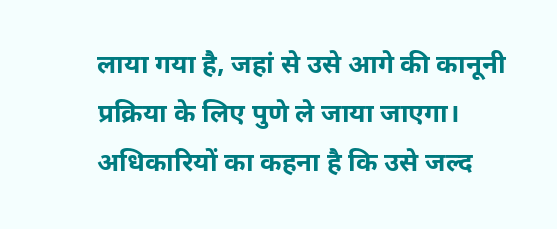लाया गया है, जहां से उसे आगे की कानूनी प्रक्रिया के लिए पुणे ले जाया जाएगा। अधिकारियों का कहना है कि उसे जल्द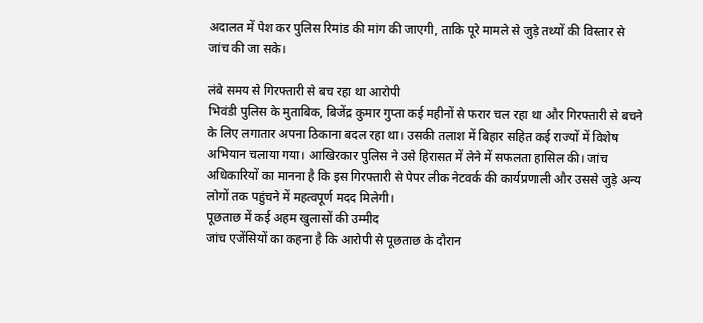अदालत में पेश कर पुलिस रिमांड की मांग की जाएगी, ताकि पूरे मामले से जुड़े तथ्यों की विस्तार से जांच की जा सके।

लंबे समय से गिरफ्तारी से बच रहा था आरोपी
भिवंडी पुलिस के मुताबिक, बिजेंद्र कुमार गुप्ता कई महीनों से फरार चल रहा था और गिरफ्तारी से बचने के लिए लगातार अपना ठिकाना बदल रहा था। उसकी तलाश में बिहार सहित कई राज्यों में विशेष अभियान चलाया गया। आखिरकार पुलिस ने उसे हिरासत में लेने में सफलता हासिल की। जांच अधिकारियों का मानना है कि इस गिरफ्तारी से पेपर लीक नेटवर्क की कार्यप्रणाली और उससे जुड़े अन्य लोगों तक पहुंचने में महत्वपूर्ण मदद मिलेगी।
पूछताछ में कई अहम खुलासों की उम्मीद
जांच एजेंसियों का कहना है कि आरोपी से पूछताछ के दौरान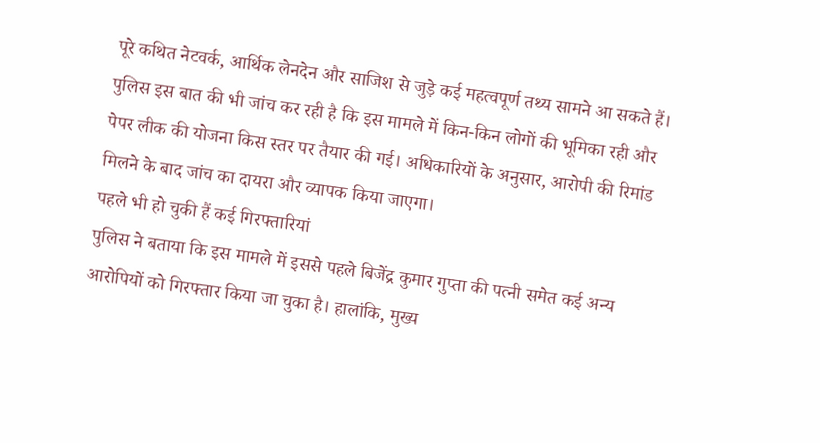पूरे कथित नेटवर्क, आर्थिक लेनदेन और साजिश से जुड़े कई महत्वपूर्ण तथ्य सामने आ सकते हैं। पुलिस इस बात की भी जांच कर रही है कि इस मामले में किन-किन लोगों की भूमिका रही और पेपर लीक की योजना किस स्तर पर तैयार की गई। अधिकारियों के अनुसार, आरोपी की रिमांड मिलने के बाद जांच का दायरा और व्यापक किया जाएगा।
पहले भी हो चुकी हैं कई गिरफ्तारियां
पुलिस ने बताया कि इस मामले में इससे पहले बिजेंद्र कुमार गुप्ता की पत्नी समेत कई अन्य आरोपियों को गिरफ्तार किया जा चुका है। हालांकि, मुख्य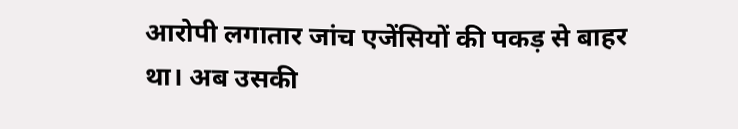आरोपी लगातार जांच एजेंसियों की पकड़ से बाहर था। अब उसकी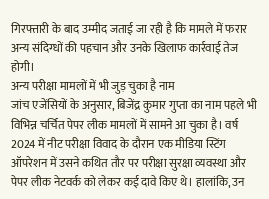गिरफ्तारी के बाद उम्मीद जताई जा रही है कि मामले में फरार अन्य संदिग्धों की पहचान और उनके खिलाफ कार्रवाई तेज होगी।
अन्य परीक्षा मामलों में भी जुड़ चुका है नाम
जांच एजेंसियों के अनुसार, बिजेंद्र कुमार गुप्ता का नाम पहले भी विभिन्न चर्चित पेपर लीक मामलों में सामने आ चुका है। वर्ष 2024 में नीट परीक्षा विवाद के दौरान एक मीडिया स्टिंग ऑपरेशन में उसने कथित तौर पर परीक्षा सुरक्षा व्यवस्था और पेपर लीक नेटवर्क को लेकर कई दावे किए थे। हालांकि, उन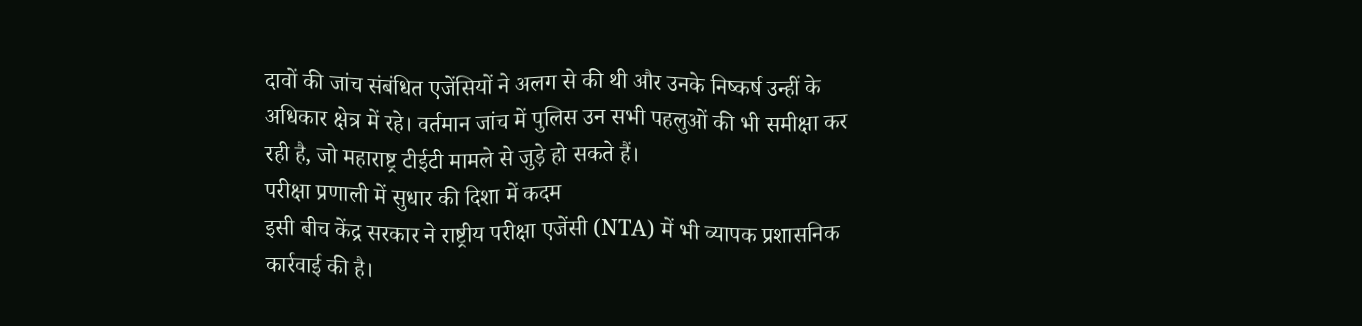दावों की जांच संबंधित एजेंसियों ने अलग से की थी और उनके निष्कर्ष उन्हीं के अधिकार क्षेत्र में रहे। वर्तमान जांच में पुलिस उन सभी पहलुओं की भी समीक्षा कर रही है, जो महाराष्ट्र टीईटी मामले से जुड़े हो सकते हैं।
परीक्षा प्रणाली में सुधार की दिशा में कदम
इसी बीच केंद्र सरकार ने राष्ट्रीय परीक्षा एजेंसी (NTA) में भी व्यापक प्रशासनिक कार्रवाई की है।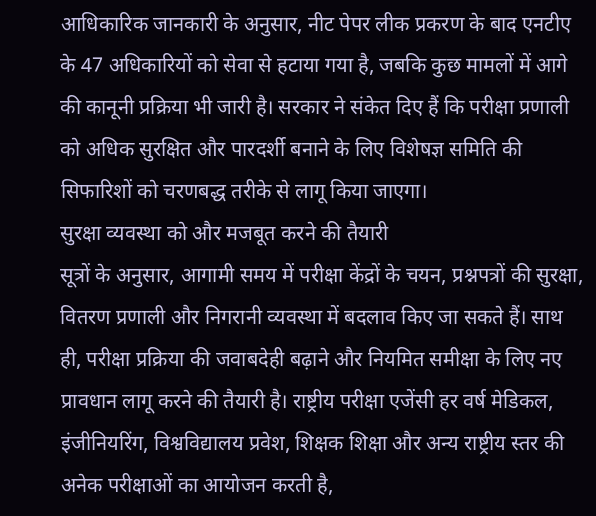आधिकारिक जानकारी के अनुसार, नीट पेपर लीक प्रकरण के बाद एनटीए के 47 अधिकारियों को सेवा से हटाया गया है, जबकि कुछ मामलों में आगे की कानूनी प्रक्रिया भी जारी है। सरकार ने संकेत दिए हैं कि परीक्षा प्रणाली को अधिक सुरक्षित और पारदर्शी बनाने के लिए विशेषज्ञ समिति की सिफारिशों को चरणबद्ध तरीके से लागू किया जाएगा।
सुरक्षा व्यवस्था को और मजबूत करने की तैयारी
सूत्रों के अनुसार, आगामी समय में परीक्षा केंद्रों के चयन, प्रश्नपत्रों की सुरक्षा, वितरण प्रणाली और निगरानी व्यवस्था में बदलाव किए जा सकते हैं। साथ ही, परीक्षा प्रक्रिया की जवाबदेही बढ़ाने और नियमित समीक्षा के लिए नए प्रावधान लागू करने की तैयारी है। राष्ट्रीय परीक्षा एजेंसी हर वर्ष मेडिकल, इंजीनियरिंग, विश्वविद्यालय प्रवेश, शिक्षक शिक्षा और अन्य राष्ट्रीय स्तर की अनेक परीक्षाओं का आयोजन करती है,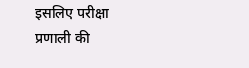इसलिए परीक्षा प्रणाली की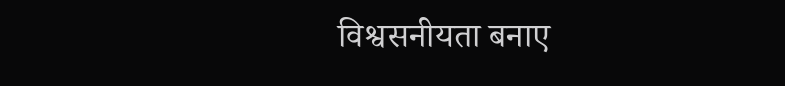विश्वसनीयता बनाए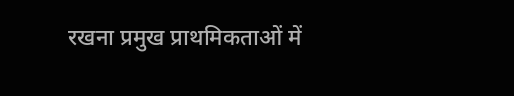रखना प्रमुख प्राथमिकताओं में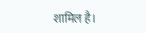शामिल है।